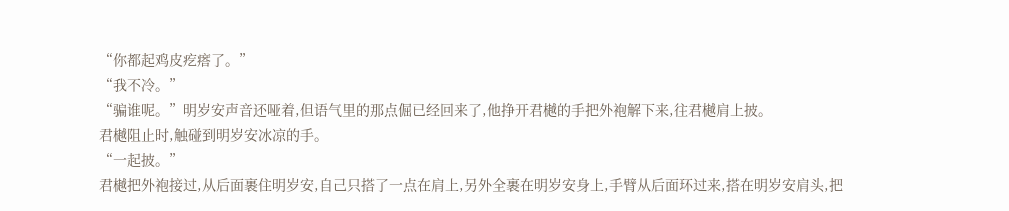“你都起鸡皮疙瘩了。”
“我不冷。”
“骗谁呢。”明岁安声音还哑着,但语气里的那点倔已经回来了,他挣开君樾的手把外袍解下来,往君樾肩上披。
君樾阻止时,触碰到明岁安冰凉的手。
“一起披。”
君樾把外袍接过,从后面裹住明岁安,自己只搭了一点在肩上,另外全裹在明岁安身上,手臂从后面环过来,搭在明岁安肩头,把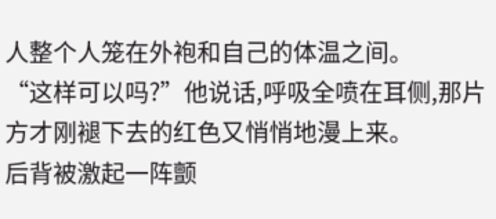人整个人笼在外袍和自己的体温之间。
“这样可以吗?”他说话,呼吸全喷在耳侧,那片方才刚褪下去的红色又悄悄地漫上来。
后背被激起一阵颤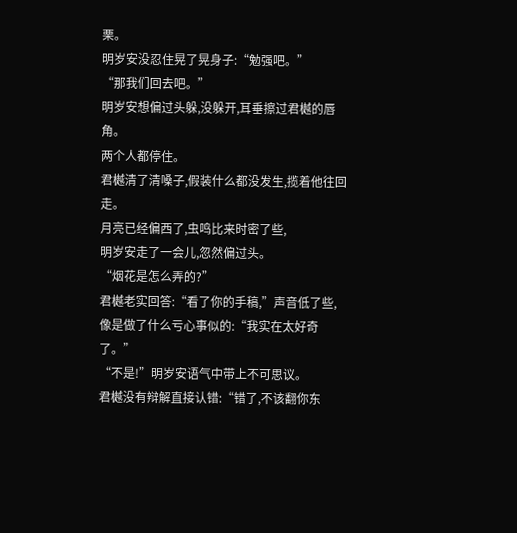栗。
明岁安没忍住晃了晃身子:“勉强吧。”
“那我们回去吧。”
明岁安想偏过头躲,没躲开,耳垂擦过君樾的唇角。
两个人都停住。
君樾清了清嗓子,假装什么都没发生,揽着他往回走。
月亮已经偏西了,虫鸣比来时密了些,
明岁安走了一会儿,忽然偏过头。
“烟花是怎么弄的?”
君樾老实回答:“看了你的手稿,”声音低了些,像是做了什么亏心事似的:“我实在太好奇了。”
“不是!”明岁安语气中带上不可思议。
君樾没有辩解直接认错:“错了,不该翻你东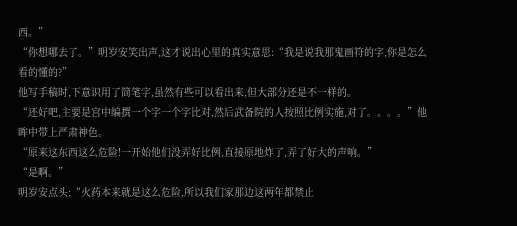西。”
“你想哪去了。”明岁安笑出声,这才说出心里的真实意思:“我是说我那鬼画符的字,你是怎么看的懂的?”
他写手稿时,下意识用了简笔字,虽然有些可以看出来,但大部分还是不一样的。
“还好吧,主要是宫中编撰一个字一个字比对,然后武备院的人按照比例实施,对了。。。。”他眸中带上严肃神色。
“原来这东西这么危险!一开始他们没弄好比例,直接原地炸了,弄了好大的声响。”
“是啊。”
明岁安点头:“火药本来就是这么危险,所以我们家那边这两年都禁止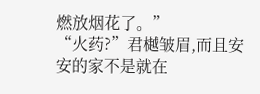燃放烟花了。”
“火药?”君樾皱眉,而且安安的家不是就在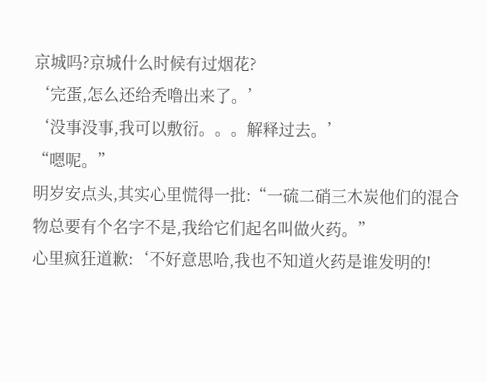京城吗?京城什么时候有过烟花?
‘完蛋,怎么还给秃噜出来了。’
‘没事没事,我可以敷衍。。。解释过去。’
“嗯呢。”
明岁安点头,其实心里慌得一批:“一硫二硝三木炭他们的混合物总要有个名字不是,我给它们起名叫做火药。”
心里疯狂道歉:‘不好意思哈,我也不知道火药是谁发明的!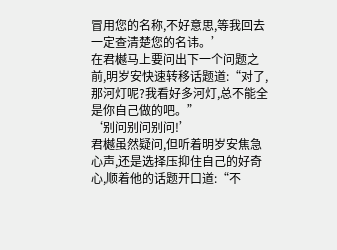冒用您的名称,不好意思,等我回去一定查清楚您的名讳。’
在君樾马上要问出下一个问题之前,明岁安快速转移话题道:“对了,那河灯呢?我看好多河灯,总不能全是你自己做的吧。”
‘别问别问别问!’
君樾虽然疑问,但听着明岁安焦急心声,还是选择压抑住自己的好奇心,顺着他的话题开口道:“不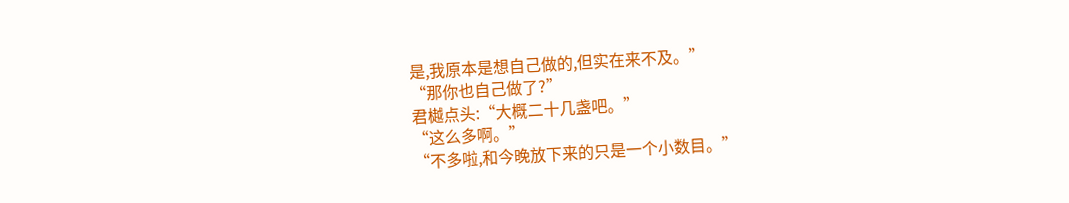是,我原本是想自己做的,但实在来不及。”
“那你也自己做了?”
君樾点头:“大概二十几盏吧。”
“这么多啊。”
“不多啦,和今晚放下来的只是一个小数目。”